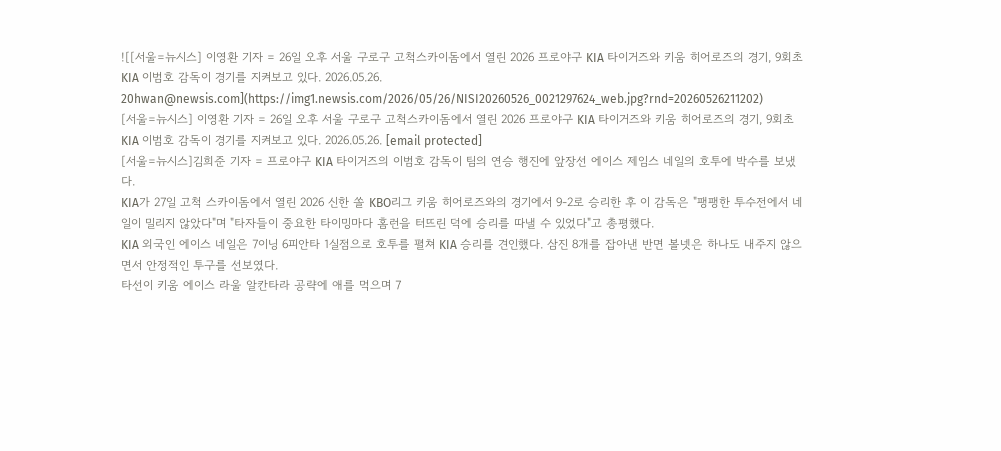![[서울=뉴시스] 이영환 기자 = 26일 오후 서울 구로구 고척스카이돔에서 열린 2026 프로야구 KIA 타이거즈와 키움 히어로즈의 경기, 9회초 KIA 이범호 감독이 경기를 지켜보고 있다. 2026.05.26. 20hwan@newsis.com](https://img1.newsis.com/2026/05/26/NISI20260526_0021297624_web.jpg?rnd=20260526211202)
[서울=뉴시스] 이영환 기자 = 26일 오후 서울 구로구 고척스카이돔에서 열린 2026 프로야구 KIA 타이거즈와 키움 히어로즈의 경기, 9회초 KIA 이범호 감독이 경기를 지켜보고 있다. 2026.05.26. [email protected]
[서울=뉴시스]김희준 기자 = 프로야구 KIA 타이거즈의 이범호 감독이 팀의 연승 행진에 앞장선 에이스 제임스 네일의 호투에 박수를 보냈다.
KIA가 27일 고척 스카이돔에서 열린 2026 신한 쏠 KBO리그 키움 히어로즈와의 경기에서 9-2로 승리한 후 이 감독은 "팽팽한 투수전에서 네일이 밀리지 않았다"며 "타자들이 중요한 타이밍마다 홈런을 터뜨린 덕에 승리를 따낼 수 있었다"고 총평했다.
KIA 외국인 에이스 네일은 7이닝 6피안타 1실점으로 호투를 펼쳐 KIA 승리를 견인했다. 삼진 8개를 잡아낸 반면 볼넷은 하나도 내주지 않으면서 안정적인 투구를 선보였다.
타선이 키움 에이스 라울 알칸타라 공략에 애를 먹으며 7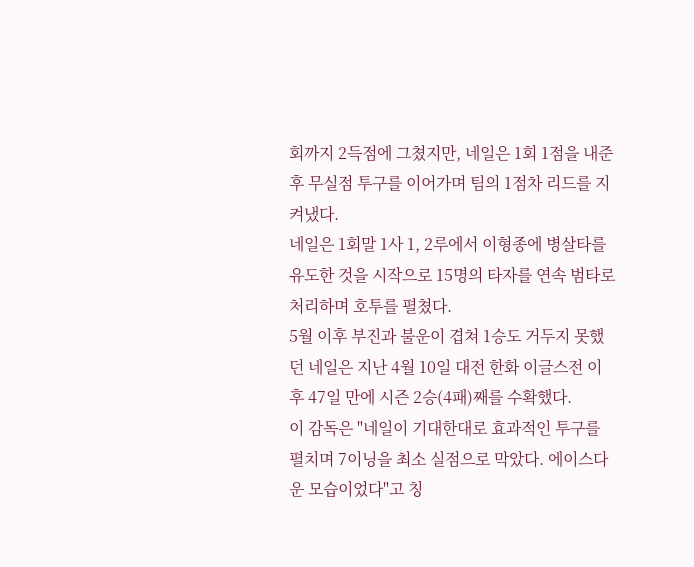회까지 2득점에 그쳤지만, 네일은 1회 1점을 내준 후 무실점 투구를 이어가며 팀의 1점차 리드를 지켜냈다.
네일은 1회말 1사 1, 2루에서 이형종에 병살타를 유도한 것을 시작으로 15명의 타자를 연속 범타로 처리하며 호투를 펼쳤다.
5월 이후 부진과 불운이 겹쳐 1승도 거두지 못했던 네일은 지난 4월 10일 대전 한화 이글스전 이후 47일 만에 시즌 2승(4패)째를 수확했다.
이 감독은 "네일이 기대한대로 효과적인 투구를 펼치며 7이닝을 최소 실점으로 막았다. 에이스다운 모습이었다"고 칭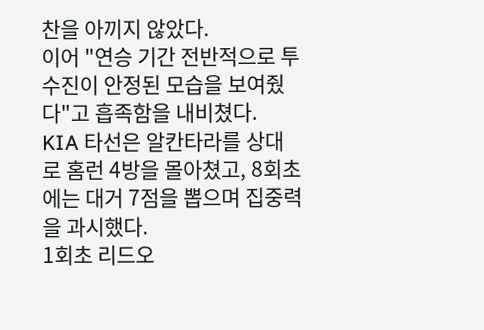찬을 아끼지 않았다.
이어 "연승 기간 전반적으로 투수진이 안정된 모습을 보여줬다"고 흡족함을 내비쳤다.
KIA 타선은 알칸타라를 상대로 홈런 4방을 몰아쳤고, 8회초에는 대거 7점을 뽑으며 집중력을 과시했다.
1회초 리드오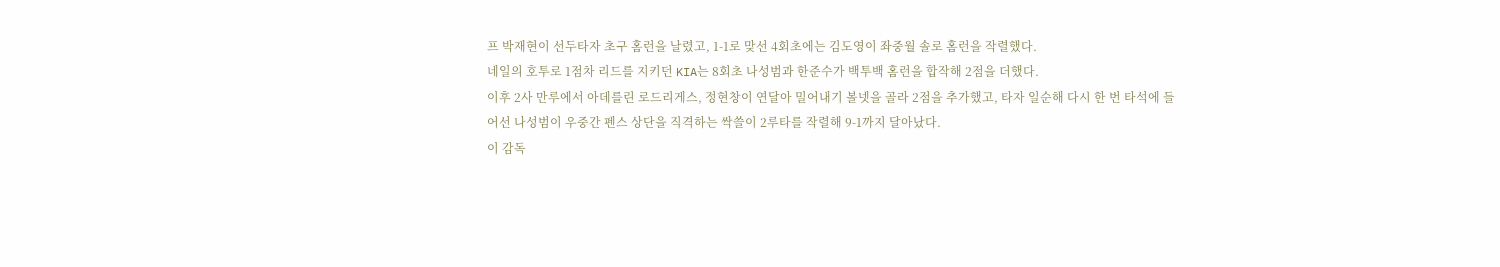프 박재현이 선두타자 초구 홈런을 날렸고, 1-1로 맞선 4회초에는 김도영이 좌중월 솔로 홈런을 작렬했다.
네일의 호투로 1점차 리드를 지키던 KIA는 8회초 나성범과 한준수가 백투백 홈런을 합작해 2점을 더했다.
이후 2사 만루에서 아데를린 로드리게스, 정현창이 연달아 밀어내기 볼넷을 골라 2점을 추가했고, 타자 일순해 다시 한 번 타석에 들어선 나성범이 우중간 펜스 상단을 직격하는 싹쓸이 2루타를 작렬해 9-1까지 달아났다.
이 감독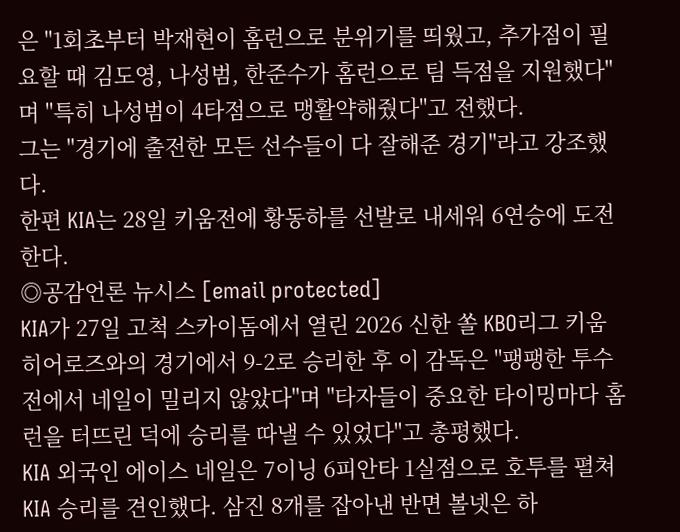은 "1회초부터 박재현이 홈런으로 분위기를 띄웠고, 추가점이 필요할 때 김도영, 나성범, 한준수가 홈런으로 팀 득점을 지원했다"며 "특히 나성범이 4타점으로 맹활약해줬다"고 전했다.
그는 "경기에 출전한 모든 선수들이 다 잘해준 경기"라고 강조했다.
한편 KIA는 28일 키움전에 황동하를 선발로 내세워 6연승에 도전한다.
◎공감언론 뉴시스 [email protected]
KIA가 27일 고척 스카이돔에서 열린 2026 신한 쏠 KBO리그 키움 히어로즈와의 경기에서 9-2로 승리한 후 이 감독은 "팽팽한 투수전에서 네일이 밀리지 않았다"며 "타자들이 중요한 타이밍마다 홈런을 터뜨린 덕에 승리를 따낼 수 있었다"고 총평했다.
KIA 외국인 에이스 네일은 7이닝 6피안타 1실점으로 호투를 펼쳐 KIA 승리를 견인했다. 삼진 8개를 잡아낸 반면 볼넷은 하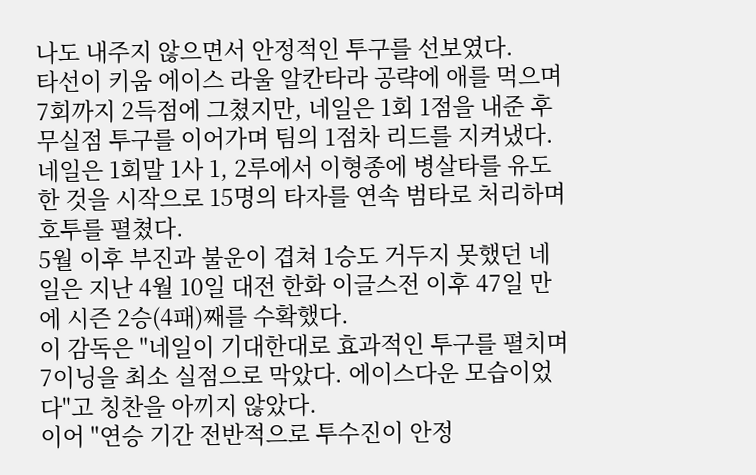나도 내주지 않으면서 안정적인 투구를 선보였다.
타선이 키움 에이스 라울 알칸타라 공략에 애를 먹으며 7회까지 2득점에 그쳤지만, 네일은 1회 1점을 내준 후 무실점 투구를 이어가며 팀의 1점차 리드를 지켜냈다.
네일은 1회말 1사 1, 2루에서 이형종에 병살타를 유도한 것을 시작으로 15명의 타자를 연속 범타로 처리하며 호투를 펼쳤다.
5월 이후 부진과 불운이 겹쳐 1승도 거두지 못했던 네일은 지난 4월 10일 대전 한화 이글스전 이후 47일 만에 시즌 2승(4패)째를 수확했다.
이 감독은 "네일이 기대한대로 효과적인 투구를 펼치며 7이닝을 최소 실점으로 막았다. 에이스다운 모습이었다"고 칭찬을 아끼지 않았다.
이어 "연승 기간 전반적으로 투수진이 안정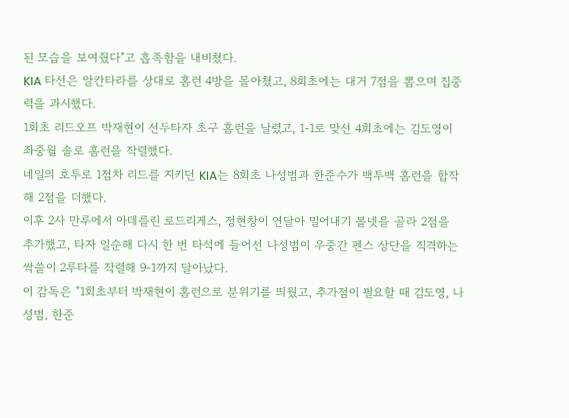된 모습을 보여줬다"고 흡족함을 내비쳤다.
KIA 타선은 알칸타라를 상대로 홈런 4방을 몰아쳤고, 8회초에는 대거 7점을 뽑으며 집중력을 과시했다.
1회초 리드오프 박재현이 선두타자 초구 홈런을 날렸고, 1-1로 맞선 4회초에는 김도영이 좌중월 솔로 홈런을 작렬했다.
네일의 호투로 1점차 리드를 지키던 KIA는 8회초 나성범과 한준수가 백투백 홈런을 합작해 2점을 더했다.
이후 2사 만루에서 아데를린 로드리게스, 정현창이 연달아 밀어내기 볼넷을 골라 2점을 추가했고, 타자 일순해 다시 한 번 타석에 들어선 나성범이 우중간 펜스 상단을 직격하는 싹쓸이 2루타를 작렬해 9-1까지 달아났다.
이 감독은 "1회초부터 박재현이 홈런으로 분위기를 띄웠고, 추가점이 필요할 때 김도영, 나성범, 한준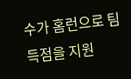수가 홈런으로 팀 득점을 지원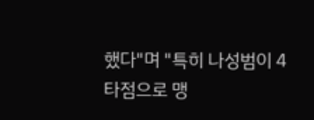했다"며 "특히 나성범이 4타점으로 맹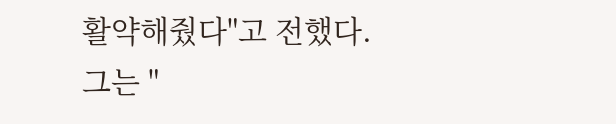활약해줬다"고 전했다.
그는 "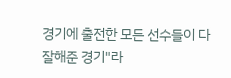경기에 출전한 모든 선수들이 다 잘해준 경기"라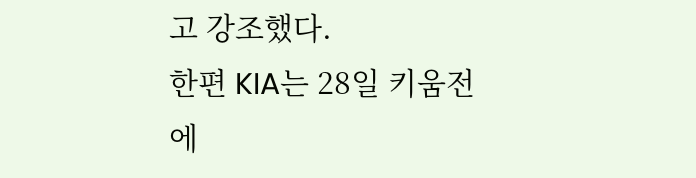고 강조했다.
한편 KIA는 28일 키움전에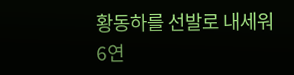황동하를 선발로 내세워 6연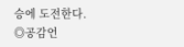승에 도전한다.
◎공감언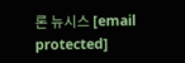론 뉴시스 [email protected]